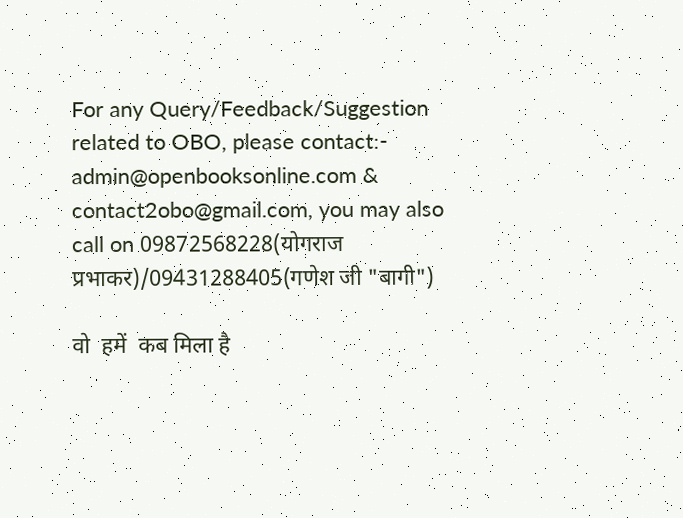For any Query/Feedback/Suggestion related to OBO, please contact:- admin@openbooksonline.com & contact2obo@gmail.com, you may also call on 09872568228(योगराज प्रभाकर)/09431288405(गणेश जी "बागी")

वो  हमें  कब मिला है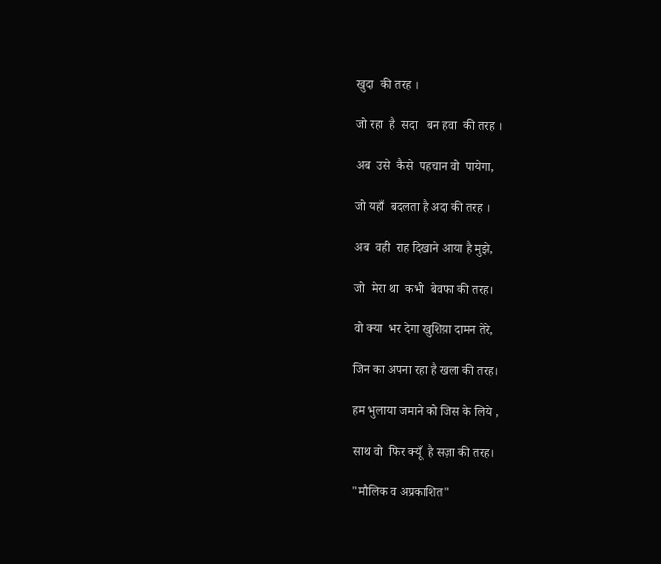खुदा  की तरह ।

जो रहा  है  सदा   बन हवा  की तरह ।

अब  उसे  कैसे  पहचान वो  पायेगा,

जो यहाँ  बदलता है अदा की तरह ।

अब  वही  राह दिखाने आया है मुझे,

जो  मेरा था  कभी  बेवफा की तरह।

वो क्या  भर देगा खुशिय़ा दामन तेरे,

जिन का अपना रहा है खला की तरह।

हम भुलाया जमाने को जिस के लिये ,

साथ वो  फिर क्यूँ  है सज़ा की तरह।

"मौलिक व अप्रकाशित"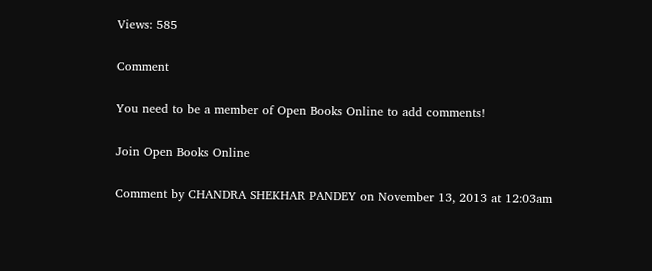Views: 585

Comment

You need to be a member of Open Books Online to add comments!

Join Open Books Online

Comment by CHANDRA SHEKHAR PANDEY on November 13, 2013 at 12:03am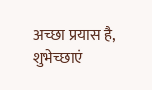अच्छा प्रयास है, शुभेच्छाएं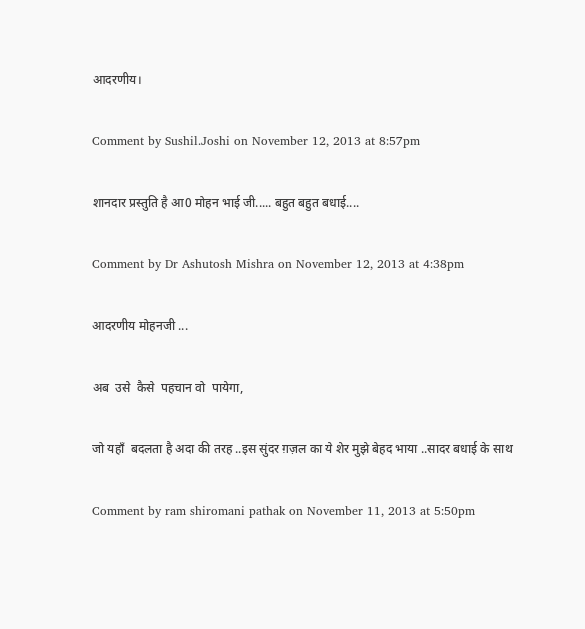आदरणीय।

Comment by Sushil.Joshi on November 12, 2013 at 8:57pm

शानदार प्रस्तुति है आ0 मोहन भाई जी..... बहुत बहुत बधाई....

Comment by Dr Ashutosh Mishra on November 12, 2013 at 4:38pm

आदरणीय मोहनजी ...

अब  उसे  कैसे  पहचान वो  पायेगा,

जो यहाँ  बदलता है अदा की तरह ..इस सुंदर ग़ज़ल का ये शेर मुझे बेहद भाया ..सादर बधाई के साथ

Comment by ram shiromani pathak on November 11, 2013 at 5:50pm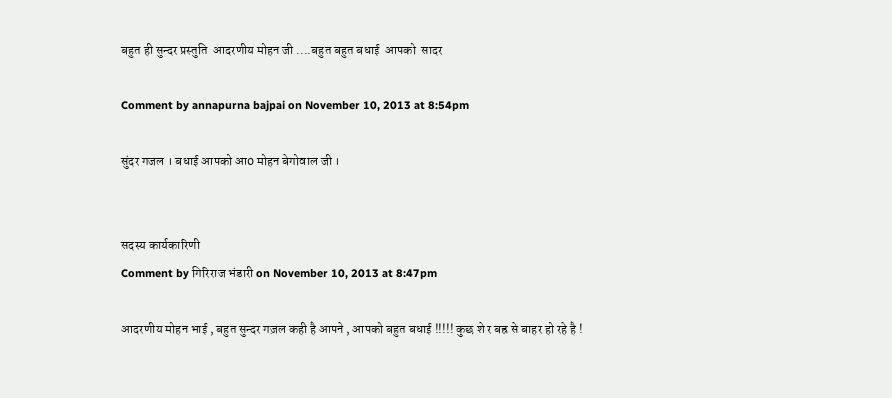बहुत ही सुन्दर प्रस्तुति  आदरणीय मोहन जी ....बहुत बहुत बधाई  आपको  सादर

Comment by annapurna bajpai on November 10, 2013 at 8:54pm

सुंदर गजल । बधाई आपको आ0 मोहन बेगोवाल जी ।


सदस्य कार्यकारिणी
Comment by गिरिराज भंडारी on November 10, 2013 at 8:47pm

आदरणीय मोहन भाई , बहुत सुन्दर गज़ल कही है आपने , आपको बहुत बधाई !!!!! कुछ शे र बह्र से बाहर हो रहे है !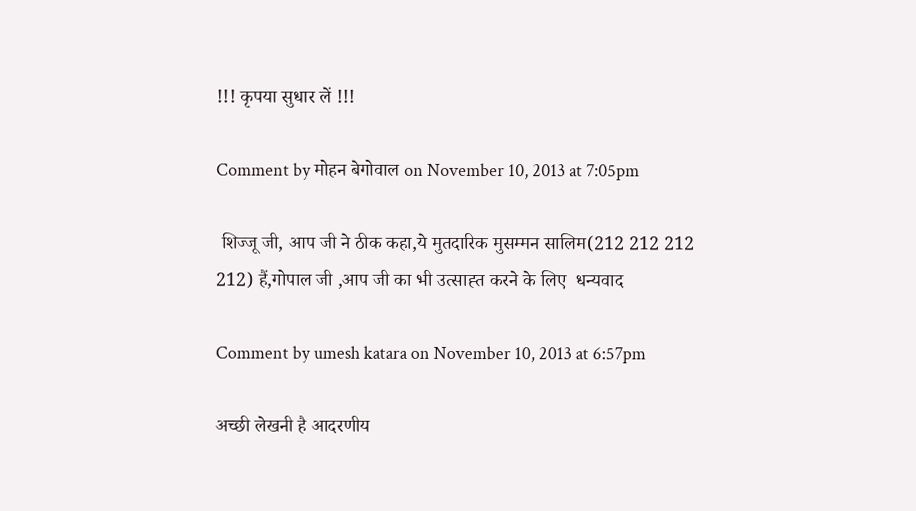!!! कृपया सुधार लें !!!

Comment by मोहन बेगोवाल on November 10, 2013 at 7:05pm

 शिज्जू जी, आप जी ने ठीक कहा,ये मुतदारिक मुसम्मन सालिम(212 212 212 212) हैं,गोपाल जी ,आप जी का भी उत्साह्त करने के लिए  धन्यवाद

Comment by umesh katara on November 10, 2013 at 6:57pm

अच्छी लेखनी है आदरणीय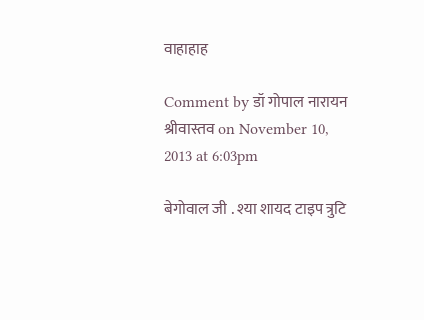वाहाहाह

Comment by डॉ गोपाल नारायन श्रीवास्तव on November 10, 2013 at 6:03pm

बेगोवाल जी . श्या शायद टाइप त्रुटि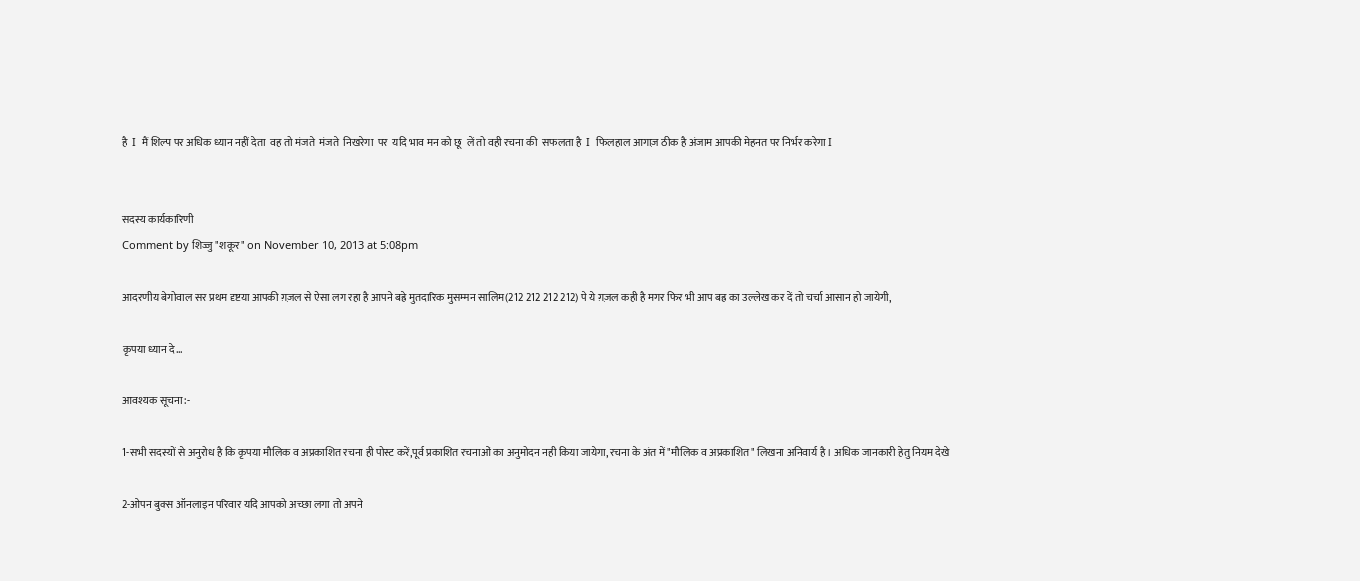है  I  मैं शिल्प पर अधिक ध्यान नहीं देता  वह तो मंजते  मंजते  निखरेगा  पर  यदि भाव मन को छू  लें तो वही रचना की  सफलता है  I  फिलहाल आगाज़ ठीक है अंजाम आपकी मेहनत पर निर्भर करेगा I


सदस्य कार्यकारिणी
Comment by शिज्जु "शकूर" on November 10, 2013 at 5:08pm

आदरणीय बेगोवाल सर प्रथम दृष्टया आपकी ग़ज़ल से ऐसा लग रहा है आपने बह्रे मुतदारिक मुसम्मन सालिम(212 212 212 212) पे ये ग़ज़ल कही है मगर फिर भी आप बह्र का उल्लेख कर दें तो चर्चा आसान हो जायेगी,

कृपया ध्यान दे...

आवश्यक सूचना:-

1-सभी सदस्यों से अनुरोध है कि कृपया मौलिक व अप्रकाशित रचना ही पोस्ट करें,पूर्व प्रकाशित रचनाओं का अनुमोदन नही किया जायेगा, रचना के अंत में "मौलिक व अप्रकाशित" लिखना अनिवार्य है । अधिक जानकारी हेतु नियम देखे

2-ओपन बुक्स ऑनलाइन परिवार यदि आपको अच्छा लगा तो अपने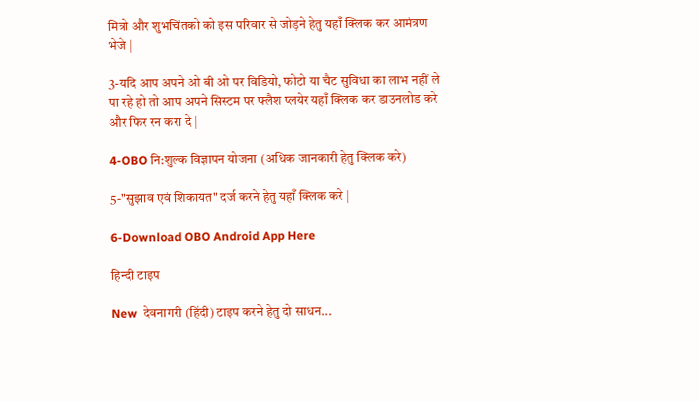मित्रो और शुभचिंतको को इस परिवार से जोड़ने हेतु यहाँ क्लिक कर आमंत्रण भेजे |

3-यदि आप अपने ओ बी ओ पर विडियो, फोटो या चैट सुविधा का लाभ नहीं ले पा रहे हो तो आप अपने सिस्टम पर फ्लैश प्लयेर यहाँ क्लिक कर डाउनलोड करे और फिर रन करा दे |

4-OBO नि:शुल्क विज्ञापन योजना (अधिक जानकारी हेतु क्लिक करे)

5-"सुझाव एवं शिकायत" दर्ज करने हेतु यहाँ क्लिक करे |

6-Download OBO Android App Here

हिन्दी टाइप

New  देवनागरी (हिंदी) टाइप करने हेतु दो साधन...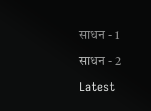साधन - 1

साधन - 2

Latest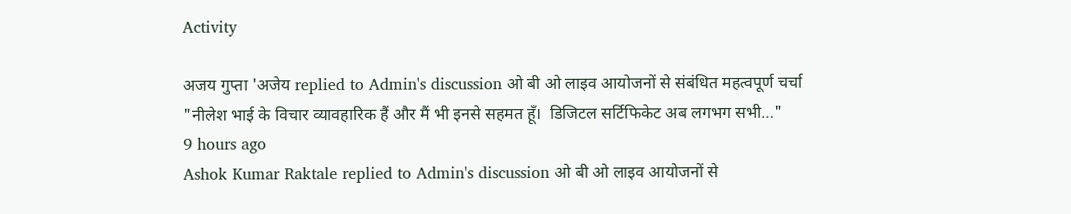Activity

अजय गुप्ता 'अजेय replied to Admin's discussion ओ बी ओ लाइव आयोजनों से संबंधित महत्वपूर्ण चर्चा
"नीलेश भाई के विचार व्यावहारिक हैं और मैं भी इनसे सहमत हूँ।  डिजिटल सर्टिफिकेट अब लगभग सभी…"
9 hours ago
Ashok Kumar Raktale replied to Admin's discussion ओ बी ओ लाइव आयोजनों से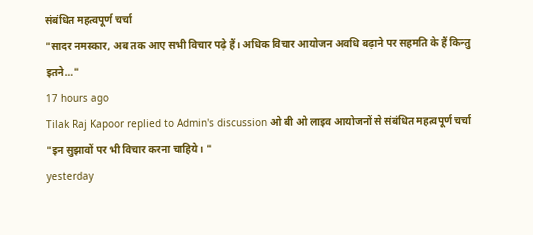संबंधित महत्वपूर्ण चर्चा
"सादर नमस्कार, अब तक आए सभी विचार पढ़े हैं। अधिक विचार आयोजन अवधि बढ़ाने पर सहमति के हैं किन्तु इतने…"
17 hours ago
Tilak Raj Kapoor replied to Admin's discussion ओ बी ओ लाइव आयोजनों से संबंधित महत्वपूर्ण चर्चा
"इन सुझावों पर भी विचार करना चाहिये। "
yesterday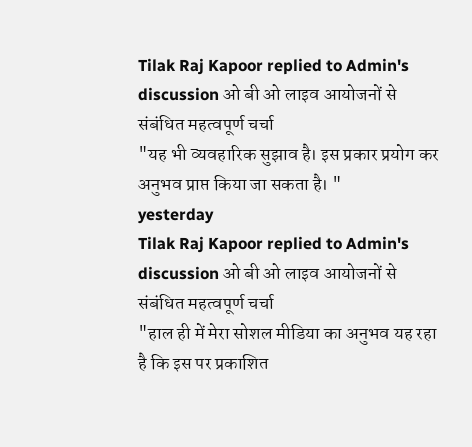Tilak Raj Kapoor replied to Admin's discussion ओ बी ओ लाइव आयोजनों से संबंधित महत्वपूर्ण चर्चा
"यह भी व्यवहारिक सुझाव है। इस प्रकार प्रयोग कर अनुभव प्राप्त किया जा सकता है। "
yesterday
Tilak Raj Kapoor replied to Admin's discussion ओ बी ओ लाइव आयोजनों से संबंधित महत्वपूर्ण चर्चा
"हाल ही में मेरा सोशल मीडिया का अनुभव यह रहा है कि इस पर प्रकाशित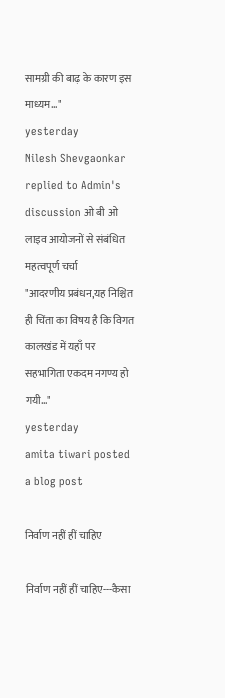सामग्री की बाढ़ के कारण इस माध्यम…"
yesterday
Nilesh Shevgaonkar replied to Admin's discussion ओ बी ओ लाइव आयोजनों से संबंधित महत्वपूर्ण चर्चा
"आदरणीय प्रबंधन,यह निश्चित ही चिंता का विषय है कि विगत कालखंड में यहाँ पर सहभागिता एकदम नगण्य हो गयी…"
yesterday
amita tiwari posted a blog post

निर्वाण नहीं हीं चाहिए

निर्वाण नहीं हीं चाहिए---कैसा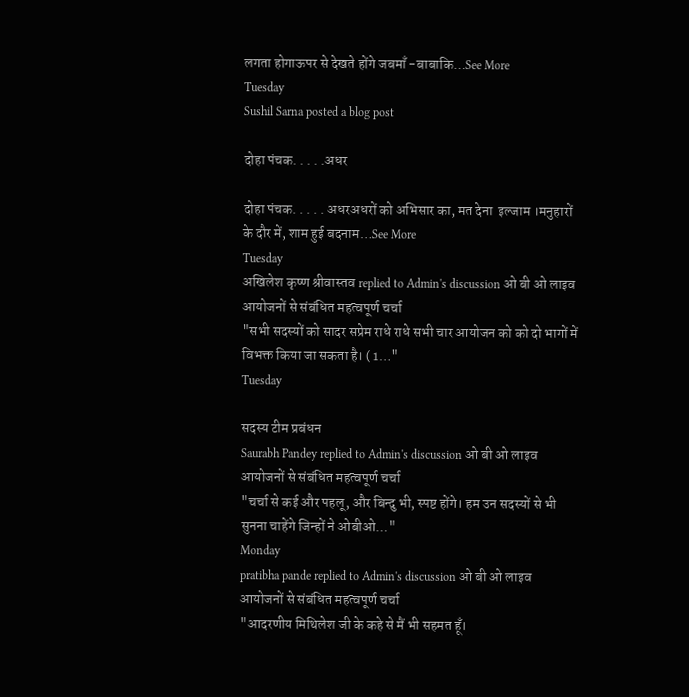लगता होगाऊपर से देखते होंगे जबमाँ -बाबाकि…See More
Tuesday
Sushil Sarna posted a blog post

दोहा पंचक. . . . .अधर

दोहा पंचक. . . . . अधरअधरों को अभिसार का, मत देना  इल्जाम ।मनुहारों के दौर में, शाम हुई बदनाम…See More
Tuesday
अखिलेश कृष्ण श्रीवास्तव replied to Admin's discussion ओ बी ओ लाइव आयोजनों से संबंधित महत्वपूर्ण चर्चा
"सभी सदस्यों को सादर सप्रेम राधे राधे सभी चार आयोजन को को दो भागों में विभक्त किया जा सकता है। ( 1…"
Tuesday

सदस्य टीम प्रबंधन
Saurabh Pandey replied to Admin's discussion ओ बी ओ लाइव आयोजनों से संबंधित महत्वपूर्ण चर्चा
"चर्चा से कई और पहलू, और बिन्दु भी, स्पष्ट होंगे। हम उन सदस्यों से भी सुनना चाहेंगे जिन्हों ने ओबीओ…"
Monday
pratibha pande replied to Admin's discussion ओ बी ओ लाइव आयोजनों से संबंधित महत्वपूर्ण चर्चा
"आदरणीय मिथिलेश जी के कहे से मैं भी सहमत हूँ।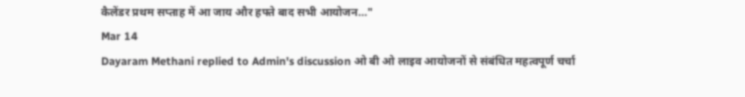कैलेंडर प्रथम सप्ताह में आ जाय और हफ्ते बाद सभी आयोजन…"
Mar 14
Dayaram Methani replied to Admin's discussion ओ बी ओ लाइव आयोजनों से संबंधित महत्वपूर्ण चर्चा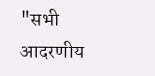"सभी आदरणीय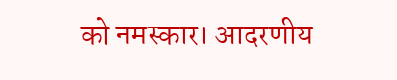को नमस्कार। आदरणीय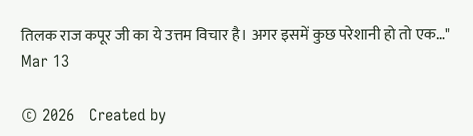तिलक राज कपूर जी का ये उत्तम विचार है। अगर इसमें कुछ परेशानी हो तो एक…"
Mar 13

© 2026   Created by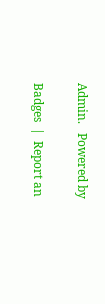Admin.   Powered by

Badges  |  Report an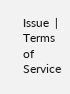Issue  |  Terms of Service